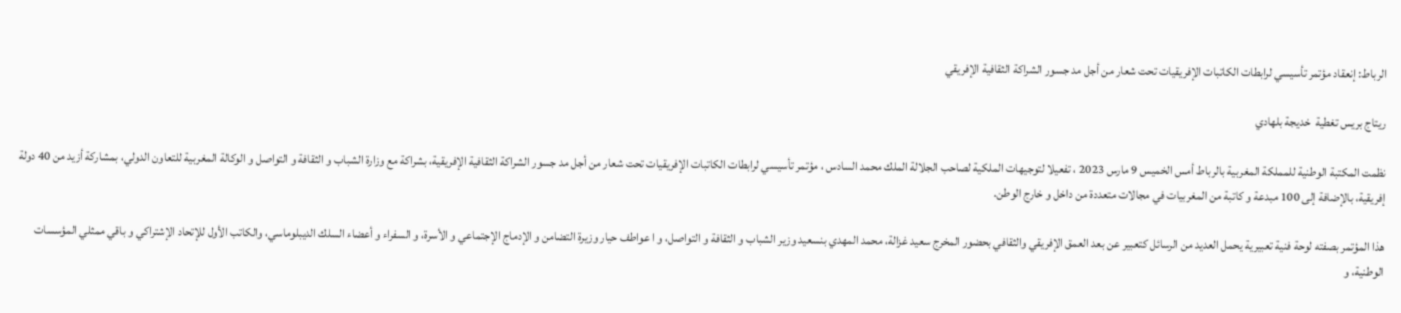الرباط: إنعقاد مؤتمر تأسيسي لرابطات الكاتبات الإفريقيات تحت شعار من أجل مد جسور الشراكة الثقافية الإفريقي

ريتاج بريس تغطية  خديجة بلهادي

نظمت المكتبة الوطنية للمملكة المغربية بالرباط أمس الخميس 9 مارس 2023 ، تفعيلا لتوجيهات الملكية لصاحب الجلالة الملك محمد السادس ، مؤتمر تأسيسي لرابطات الكاتبات الإفريقيات تحت شعار من أجل مد جسور الشراكة الثقافية الإفريقية، بشراكة مع وزارة الشباب و الثقافة و التواصل و الوكالة المغربية للتعاون الدولي، بمشاركة أزيد من 40 دولة إفريقية، بالإضافة إلى 100 مبدعة و كاتبة من المغربيات في مجالات متعددة من داخل و خارج الوطن.

هذا المؤتمر بصفته لوحة فنية تعبيرية يحمل العديد من الرسائل كتعبير عن بعد العمق الإفريقي والثقافي بحضور المخرج سعيد غزالة، محمد المهدي بنسعيد وزير الشباب و الثقافة و التواصل، و ا عواطف حيار وزيرة التضامن و الإدماج الإجتماعي و الأسرة، و السفراء و أعضاء السلك الديبلوماسي، والكاتب الأول للإتحاد الإشتراكي و باقي ممثلي المؤسسات الوطنية، و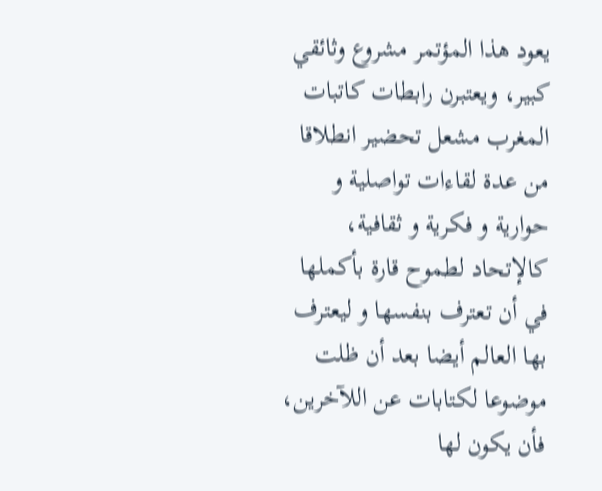يعود هذا المؤتمر مشروع وثائقي كبير، ويعتبرن رابطات كاتبات المغرب مشعل تحضير انطلاقا من عدة لقاءات تواصلية و حوارية و فكرية و ثقافية، كالإتحاد لطموح قارة بأكملها في أن تعترف بنفسها و ليعترف بها العالم أيضا بعد أن ظلت موضوعا لكتابات عن اللآخرين، فأن يكون لها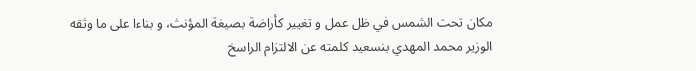مكان تحت الشمس في ظل عمل و تغيير كأراضة بصيغة المؤنث، و بناءا على ما وثقه  الوزير محمد المهدي بنسعيد كلمته عن الالتزام الراسخ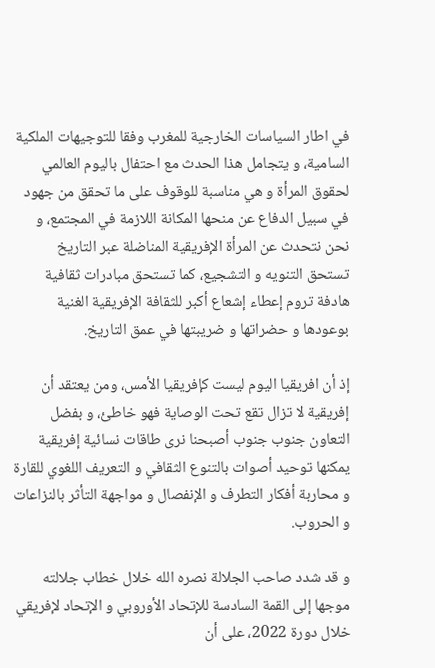في اطار السياسات الخارجية للمغرب وفقا للتوجيهات الملكية السامية، و يتجامل هذا الحدث مع احتفال باليوم العالمي لحقوق المرأة و هي مناسبة للوقوف على ما تحقق من جهود في سبيل الدفاع عن منحها المكانة اللازمة في المجتمع، و نحن نتحدث عن المرأة الإفريقية المناضلة عبر التاريخ تستحق التنويه و التشجيع، كما تستحق مبادرات ثقافية هادفة تروم إعطاء إشعاع أكبر للثقافة الإفريقية الغنية بوعودها و حضراتها و ضريبتها في عمق التاريخ.

إذ أن افريقيا اليوم ليست كإفريقيا الأمس، ومن يعتقد أن إفريقية لا تزال تقع تحت الوصاية فهو خاطئ، و بفضل التعاون جنوب جنوب أصبحنا نرى طاقات نسائية إفريقية يمكنها توحيد أصوات بالتنوع الثقافي و التعريف اللغوي للقارة و محاربة أفكار التطرف و الإنفصال و مواجهة التأثر بالنزاعات و الحروب.

و قد شدد صاحب الجلالة نصره الله خلال خطاب جلالته موجها إلى القمة السادسة للإتحاد الأوروبي و الإتحاد لإفريقي خلال دورة 2022، على أن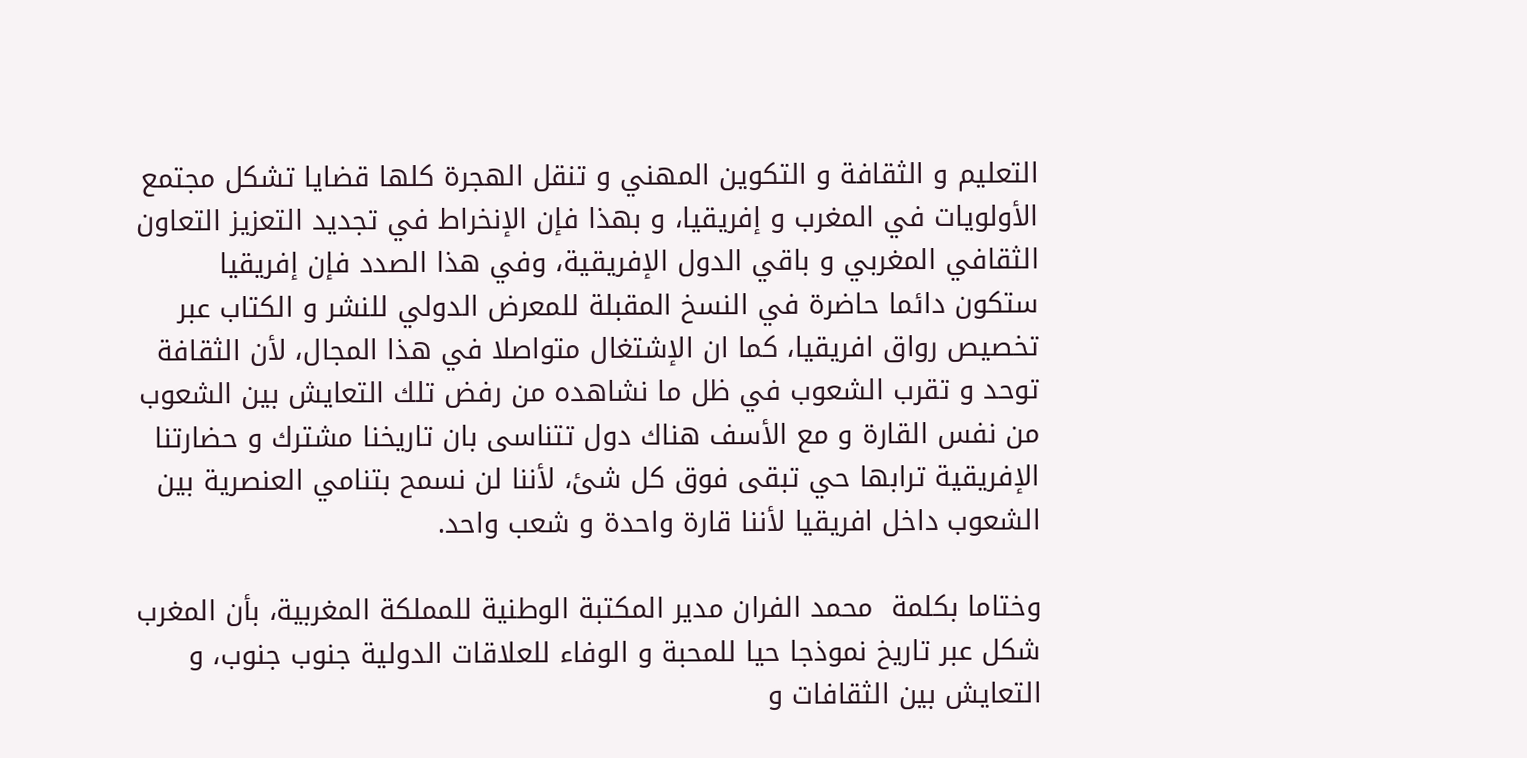التعليم و الثقافة و التكوين المهني و تنقل الهجرة كلها قضايا تشكل مجتمع الأولويات في المغرب و إفريقيا، و بهذا فإن الإنخراط في تجديد التعزيز التعاون الثقافي المغربي و باقي الدول الإفريقية، وفي هذا الصدد فإن إفريقيا ستكون دائما حاضرة في النسخ المقبلة للمعرض الدولي للنشر و الكتاب عبر تخصيص رواق افريقيا، كما ان الإشتغال متواصلا في هذا المجال، لأن الثقافة توحد و تقرب الشعوب في ظل ما نشاهده من رفض تلك التعايش بين الشعوب من نفس القارة و مع الأسف هناك دول تتناسى بان تاريخنا مشترك و حضارتنا الإفريقية ترابها حي تبقى فوق كل شئ، لأننا لن نسمح بتنامي العنصرية بين الشعوب داخل افريقيا لأننا قارة واحدة و شعب واحد.

وختاما بكلمة  محمد الفران مدير المكتبة الوطنية للمملكة المغربية، بأن المغرب شكل عبر تاريخ نموذجا حيا للمحبة و الوفاء للعلاقات الدولية جنوب جنوب، و التعايش بين الثقافات و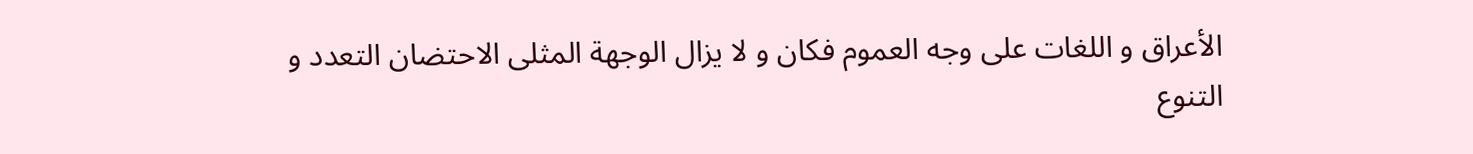الأعراق و اللغات على وجه العموم فكان و لا يزال الوجهة المثلى الاحتضان التعدد و التنوع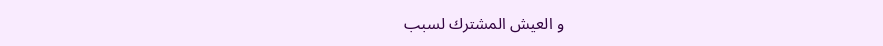و العيش المشترك لسبب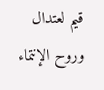قيم لعتدال وروح الإنتماء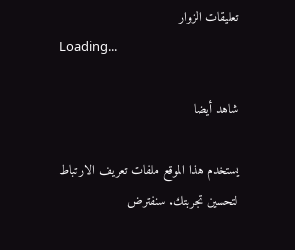تعليقات الزوار
Loading...

شاهد أيضا

يستخدم هذا الموقع ملفات تعريف الارتباط لتحسين تجربتك. سنفترض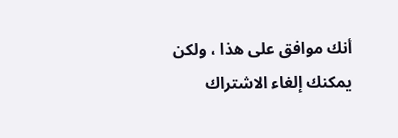أنك موافق على هذا ، ولكن يمكنك إلغاء الاشتراك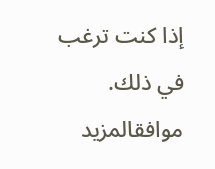إذا كنت ترغب في ذلك. موافقالمزيد